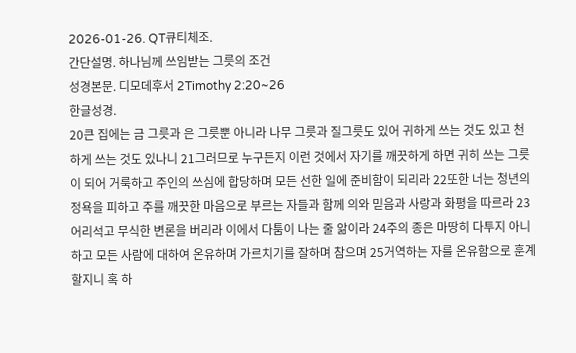2026-01-26. QT큐티체조.
간단설명. 하나님께 쓰임받는 그릇의 조건
성경본문. 디모데후서 2Timothy 2:20~26
한글성경.
20큰 집에는 금 그릇과 은 그릇뿐 아니라 나무 그릇과 질그릇도 있어 귀하게 쓰는 것도 있고 천하게 쓰는 것도 있나니 21그러므로 누구든지 이런 것에서 자기를 깨끗하게 하면 귀히 쓰는 그릇이 되어 거룩하고 주인의 쓰심에 합당하며 모든 선한 일에 준비함이 되리라 22또한 너는 청년의 정욕을 피하고 주를 깨끗한 마음으로 부르는 자들과 함께 의와 믿음과 사랑과 화평을 따르라 23어리석고 무식한 변론을 버리라 이에서 다툼이 나는 줄 앎이라 24주의 종은 마땅히 다투지 아니하고 모든 사람에 대하여 온유하며 가르치기를 잘하며 참으며 25거역하는 자를 온유함으로 훈계할지니 혹 하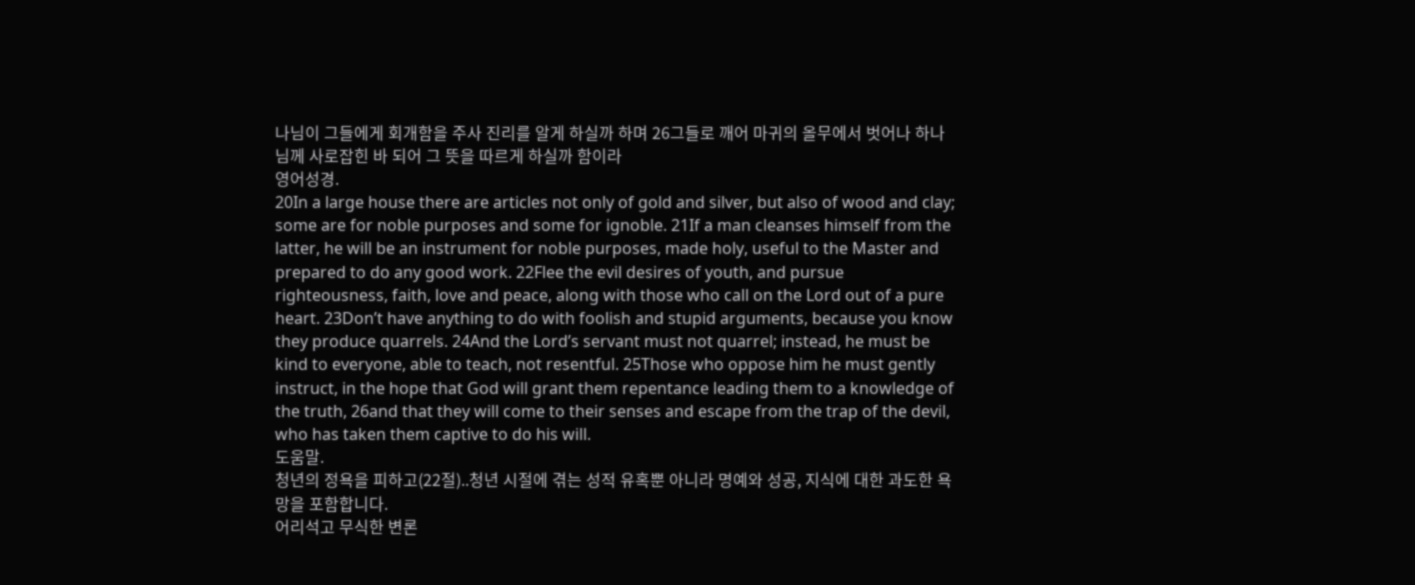나님이 그들에게 회개함을 주사 진리를 알게 하실까 하며 26그들로 깨어 마귀의 올무에서 벗어나 하나님께 사로잡힌 바 되어 그 뜻을 따르게 하실까 함이라
영어성경.
20In a large house there are articles not only of gold and silver, but also of wood and clay; some are for noble purposes and some for ignoble. 21If a man cleanses himself from the latter, he will be an instrument for noble purposes, made holy, useful to the Master and prepared to do any good work. 22Flee the evil desires of youth, and pursue righteousness, faith, love and peace, along with those who call on the Lord out of a pure heart. 23Don’t have anything to do with foolish and stupid arguments, because you know they produce quarrels. 24And the Lord’s servant must not quarrel; instead, he must be kind to everyone, able to teach, not resentful. 25Those who oppose him he must gently instruct, in the hope that God will grant them repentance leading them to a knowledge of the truth, 26and that they will come to their senses and escape from the trap of the devil, who has taken them captive to do his will.
도움말.
청년의 정욕을 피하고(22절)..청년 시절에 겪는 성적 유혹뿐 아니라 명예와 성공, 지식에 대한 과도한 욕망을 포함합니다.
어리석고 무식한 변론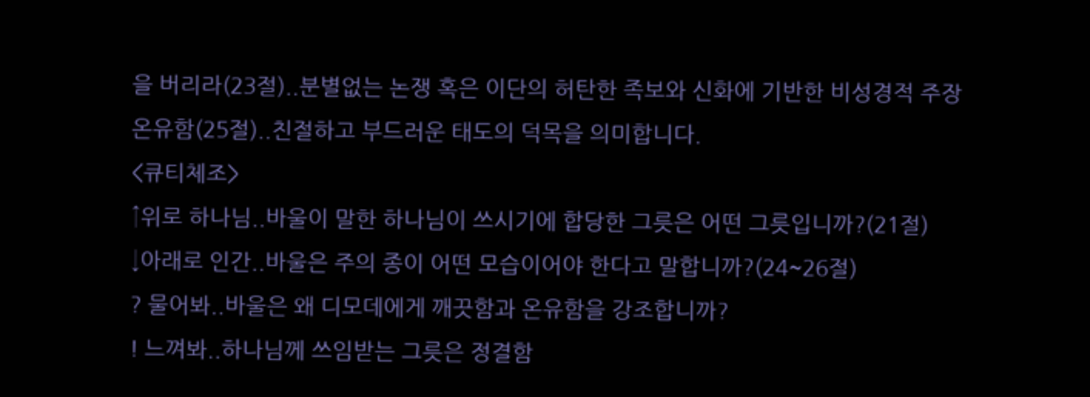을 버리라(23절)..분별없는 논쟁 혹은 이단의 허탄한 족보와 신화에 기반한 비성경적 주장
온유함(25절)..친절하고 부드러운 태도의 덕목을 의미합니다.
<큐티체조>
↑위로 하나님..바울이 말한 하나님이 쓰시기에 합당한 그릇은 어떤 그릇입니까?(21절)
↓아래로 인간..바울은 주의 종이 어떤 모습이어야 한다고 말합니까?(24~26절)
? 물어봐..바울은 왜 디모데에게 깨끗함과 온유함을 강조합니까?
! 느껴봐..하나님께 쓰임받는 그릇은 정결함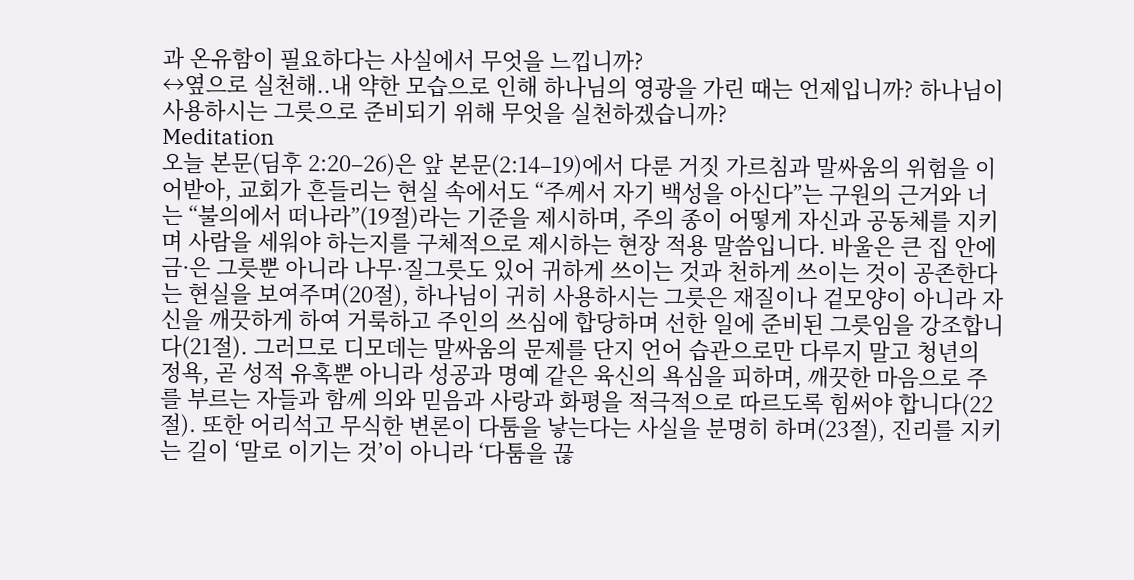과 온유함이 필요하다는 사실에서 무엇을 느낍니까?
↔옆으로 실천해..내 약한 모습으로 인해 하나님의 영광을 가린 때는 언제입니까? 하나님이 사용하시는 그릇으로 준비되기 위해 무엇을 실천하겠습니까?
Meditation
오늘 본문(딤후 2:20–26)은 앞 본문(2:14–19)에서 다룬 거짓 가르침과 말싸움의 위험을 이어받아, 교회가 흔들리는 현실 속에서도 “주께서 자기 백성을 아신다”는 구원의 근거와 너는 “불의에서 떠나라”(19절)라는 기준을 제시하며, 주의 종이 어떻게 자신과 공동체를 지키며 사람을 세워야 하는지를 구체적으로 제시하는 현장 적용 말씀입니다. 바울은 큰 집 안에 금·은 그릇뿐 아니라 나무·질그릇도 있어 귀하게 쓰이는 것과 천하게 쓰이는 것이 공존한다는 현실을 보여주며(20절), 하나님이 귀히 사용하시는 그릇은 재질이나 겉모양이 아니라 자신을 깨끗하게 하여 거룩하고 주인의 쓰심에 합당하며 선한 일에 준비된 그릇임을 강조합니다(21절). 그러므로 디모데는 말싸움의 문제를 단지 언어 습관으로만 다루지 말고 청년의 정욕, 곧 성적 유혹뿐 아니라 성공과 명예 같은 육신의 욕심을 피하며, 깨끗한 마음으로 주를 부르는 자들과 함께 의와 믿음과 사랑과 화평을 적극적으로 따르도록 힘써야 합니다(22절). 또한 어리석고 무식한 변론이 다툼을 낳는다는 사실을 분명히 하며(23절), 진리를 지키는 길이 ‘말로 이기는 것’이 아니라 ‘다툼을 끊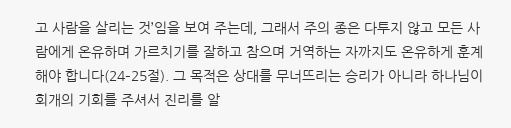고 사람을 살리는 것’임을 보여 주는데, 그래서 주의 종은 다투지 않고 모든 사람에게 온유하며 가르치기를 잘하고 참으며 거역하는 자까지도 온유하게 훈계해야 합니다(24–25절). 그 목적은 상대를 무너뜨리는 승리가 아니라 하나님이 회개의 기회를 주셔서 진리를 알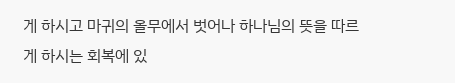게 하시고 마귀의 올무에서 벗어나 하나님의 뜻을 따르게 하시는 회복에 있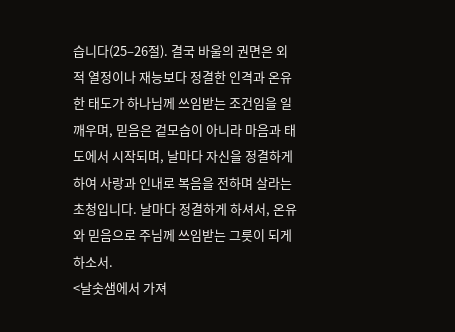습니다(25–26절). 결국 바울의 권면은 외적 열정이나 재능보다 정결한 인격과 온유한 태도가 하나님께 쓰임받는 조건임을 일깨우며, 믿음은 겉모습이 아니라 마음과 태도에서 시작되며, 날마다 자신을 정결하게 하여 사랑과 인내로 복음을 전하며 살라는 초청입니다. 날마다 정결하게 하셔서, 온유와 믿음으로 주님께 쓰임받는 그릇이 되게 하소서.
<날솟샘에서 가져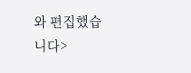와 편집했습니다>